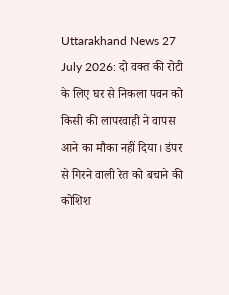Uttarakhand News 27 July 2026: दो वक्त की रोटी के लिए घर से निकला पवन को किसी की लापरवाही ने वापस आने का मौका नहीं दिया। डंपर से गिरने वाली रेत को बचाने की कोशिश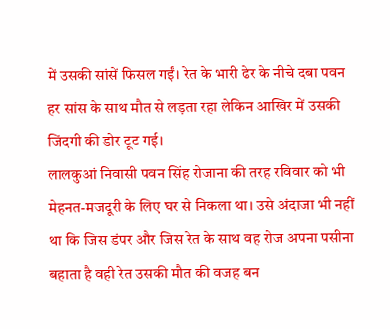में उसकी सांसें फिसल गईं। रेत के भारी ढेर के नीचे दबा पवन हर सांस के साथ मौत से लड़ता रहा लेकिन आखिर में उसकी जिंदगी की डोर टूट गई।
लालकुआं निवासी पवन सिंह रोजाना की तरह रविवार को भी मेहनत-मजदूरी के लिए घर से निकला था। उसे अंदाजा भी नहीं था कि जिस डंपर और जिस रेत के साथ वह रोज अपना पसीना बहाता है वही रेत उसकी मौत की वजह बन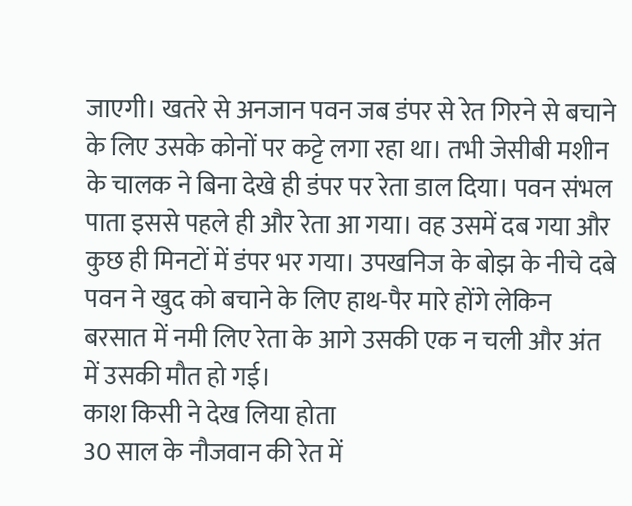जाएगी। खतरे से अनजान पवन जब डंपर से रेत गिरने से बचाने के लिए उसके कोनों पर कट्टे लगा रहा था। तभी जेसीबी मशीन के चालक ने बिना देखे ही डंपर पर रेता डाल दिया। पवन संभल पाता इससे पहले ही और रेता आ गया। वह उसमें दब गया और कुछ ही मिनटों में डंपर भर गया। उपखनिज के बोझ के नीचे दबे पवन ने खुद को बचाने के लिए हाथ-पैर मारे होंगे लेकिन बरसात में नमी लिए रेता के आगे उसकी एक न चली और अंत में उसकी मौत हो गई।
काश किसी ने देख लिया होता
30 साल के नौजवान की रेत में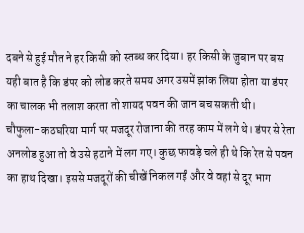दबने से हुई मौत ने हर किसी को स्तब्ध कर दिया। हर किसी के जुबान पर बस यही बात है कि डंपर को लोड करते समय अगर उसमें झांक लिया होता या डंपर का चालक भी तलाश करता तो शायद पवन की जान बच सकती थी।
चौफुला-कठघरिया मार्ग पर मजदूर रोजाना की तरह काम में लगे थे। डंपर से रेता अनलोड हुआ तो वे उसे हटाने में लग गए। कुछ फावड़े चले ही थे कि रेत से पवन का हाथ दिखा। इससे मजदूरों की चीखें निकल गईं और वे वहां से दूर भाग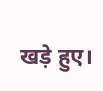खड़े हुए।